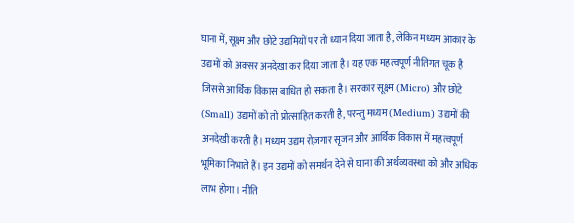घाना में, सूक्ष्म और छोटे उद्यमियों पर तो ध्यान दिया जाता है, लेकिन मध्यम आकार के उद्यमों को अक्सर अनदेखा कर दिया जाता है। यह एक महत्वपूर्ण नीतिगत चूक है जिससे आर्थिक विकास बाधित हो सकता है। सरकार सूक्ष्म (Micro) और छोटे (Small) उद्यमों को तो प्रोत्साहित करती है, परन्तु मध्यम (Medium) उद्यमों की अनदेखी करती है। मध्यम उद्यम रोज़गार सृजन और आर्थिक विकास में महत्वपूर्ण भूमिका निभाते हैं। इन उद्यमों को समर्थन देने से घाना की अर्थव्यवस्था को और अधिक लाभ होगा। नीति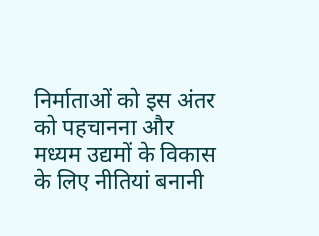निर्माताओं को इस अंतर को पहचानना और मध्यम उद्यमों के विकास के लिए नीतियां बनानी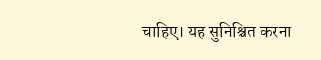चाहिए। यह सुनिश्चित करना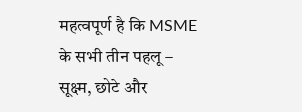महत्वपूर्ण है कि MSME के सभी तीन पहलू – सूक्ष्म, छोटे और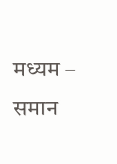मध्यम – समान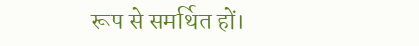रूप से समर्थित हों।